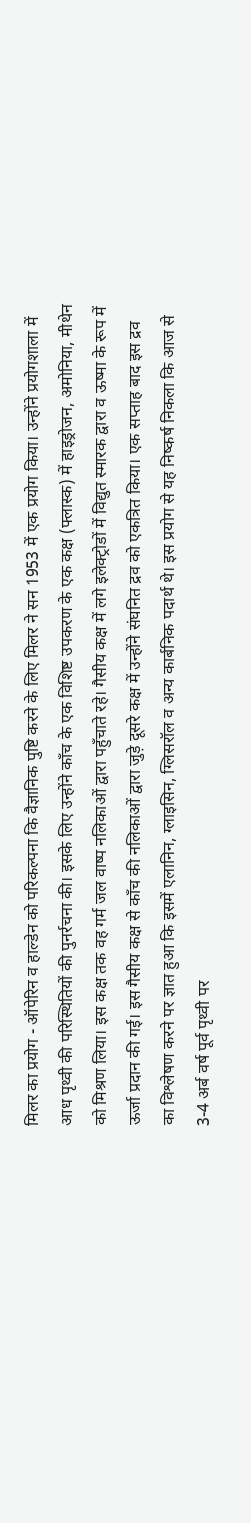मिलर का प्रयोग - ऑपेरिन व हाल्डेन को परिकल्पना कि वैज्ञानिक पुष्टि करने के लिए मिलर ने सन 1953 में एक प्रयोग किया। उन्होंने प्रयोगशाला में आध पृथ्वी की परिस्थितियों की पुनर्रचना की। इसके लिए उन्होंने काँच के एक विशिष्ट उपकरण के एक कक्ष (फ्लास्क) में हाइड्रोजन, अमोनिया, मीथेन को मिश्रण लिया। इस कक्ष तक वह गर्म जल वाष्प नलिकाओं द्वारा पहुँचाते रहे। गैसीय कक्ष में लगे इलेक्ट्रोडों में विद्युत स्मारक द्वारा व ऊष्मा के रूप में ऊर्जा प्रदान की गई। इस गैसीय कक्ष से काँच की नलिकाओं द्वारा जुड़े दूसरे कक्ष में उन्होंने संघनित द्रव को एकत्रित किया। एक सप्ताह बाद इस द्रव का विश्लेषण करने पर ज्ञात हुआ कि इसमें एलानिन, ग्लाइसिन, ग्लिसरॉल व अन्य कार्बनिक पदार्थ थे। इस प्रयोग से यह निष्कर्ष निकला कि आज से 3-4 अर्ब वर्ष पूर्व पृथ्वी पर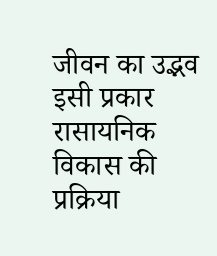जीवन का उद्भव इसी प्रकार रासायनिक विकास की प्रक्रिया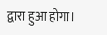द्वारा हुआ होगा।